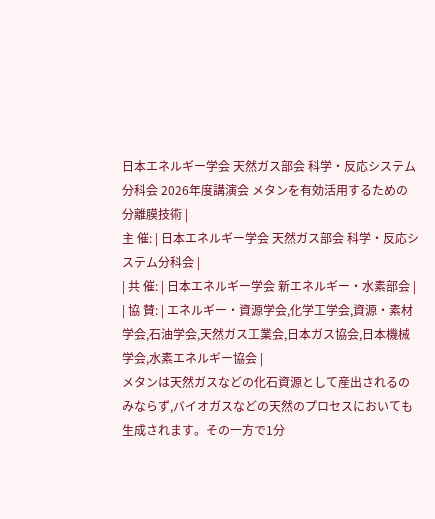日本エネルギー学会 天然ガス部会 科学・反応システム分科会 2026年度講演会 メタンを有効活用するための分離膜技術 |
主 催: | 日本エネルギー学会 天然ガス部会 科学・反応システム分科会 |
| 共 催: | 日本エネルギー学会 新エネルギー・水素部会 |
| 協 賛: | エネルギー・資源学会,化学工学会,資源・素材学会,石油学会,天然ガス工業会,日本ガス協会,日本機械学会,水素エネルギー協会 |
メタンは天然ガスなどの化石資源として産出されるのみならず,バイオガスなどの天然のプロセスにおいても生成されます。その一方で1分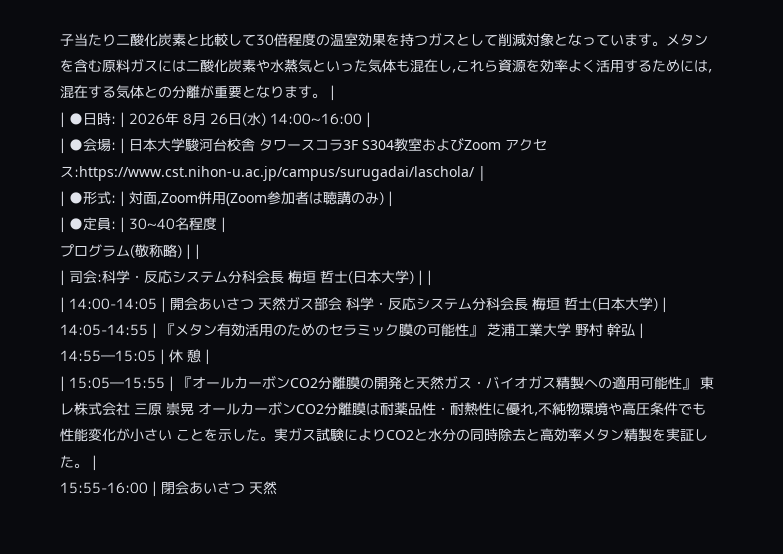子当たり二酸化炭素と比較して30倍程度の温室効果を持つガスとして削減対象となっています。メタンを含む原料ガスには二酸化炭素や水蒸気といった気体も混在し,これら資源を効率よく活用するためには,混在する気体との分離が重要となります。 |
| ●日時: | 2026年 8月 26日(水) 14:00~16:00 |
| ●会場: | 日本大学駿河台校舎 タワースコラ3F S304教室およびZoom アクセス:https://www.cst.nihon-u.ac.jp/campus/surugadai/laschola/ |
| ●形式: | 対面,Zoom併用(Zoom参加者は聴講のみ) |
| ●定員: | 30~40名程度 |
プログラム(敬称略) | |
| 司会:科学・反応システム分科会長 梅垣 哲士(日本大学) | |
| 14:00-14:05 | 開会あいさつ 天然ガス部会 科学・反応システム分科会長 梅垣 哲士(日本大学) |
14:05-14:55 | 『メタン有効活用のためのセラミック膜の可能性』 芝浦工業大学 野村 幹弘 |
14:55―15:05 | 休 憩 |
| 15:05―15:55 | 『オールカーボンCO2分離膜の開発と天然ガス・バイオガス精製への適用可能性』 東レ株式会社 三原 崇晃 オールカーボンCO2分離膜は耐薬品性・耐熱性に優れ,不純物環境や高圧条件でも性能変化が小さい ことを示した。実ガス試験によりCO2と水分の同時除去と高効率メタン精製を実証した。 |
15:55-16:00 | 閉会あいさつ 天然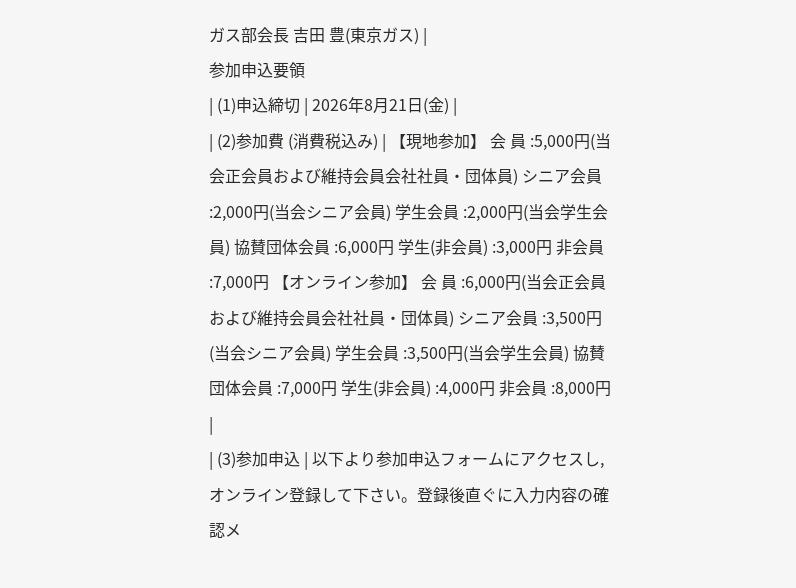ガス部会長 吉田 豊(東京ガス) |
参加申込要領
| (1)申込締切 | 2026年8月21日(金) |
| (2)参加費 (消費税込み) | 【現地参加】 会 員 :5,000円(当会正会員および維持会員会社社員・団体員) シニア会員 :2,000円(当会シニア会員) 学生会員 :2,000円(当会学生会員) 協賛団体会員 :6,000円 学生(非会員) :3,000円 非会員 :7,000円 【オンライン参加】 会 員 :6,000円(当会正会員および維持会員会社社員・団体員) シニア会員 :3,500円(当会シニア会員) 学生会員 :3,500円(当会学生会員) 協賛団体会員 :7,000円 学生(非会員) :4,000円 非会員 :8,000円 |
| (3)参加申込 | 以下より参加申込フォームにアクセスし,オンライン登録して下さい。登録後直ぐに入力内容の確認メ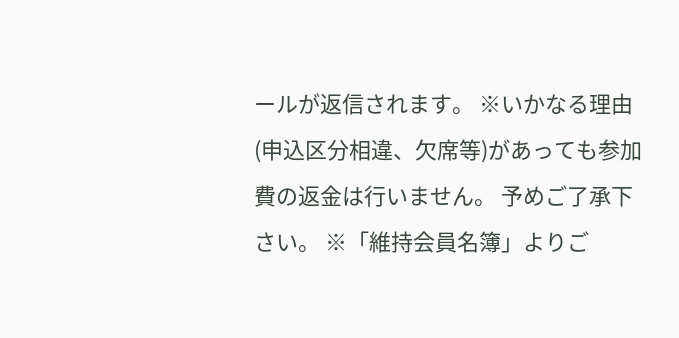ールが返信されます。 ※いかなる理由(申込区分相違、欠席等)があっても参加費の返金は行いません。 予めご了承下さい。 ※「維持会員名簿」よりご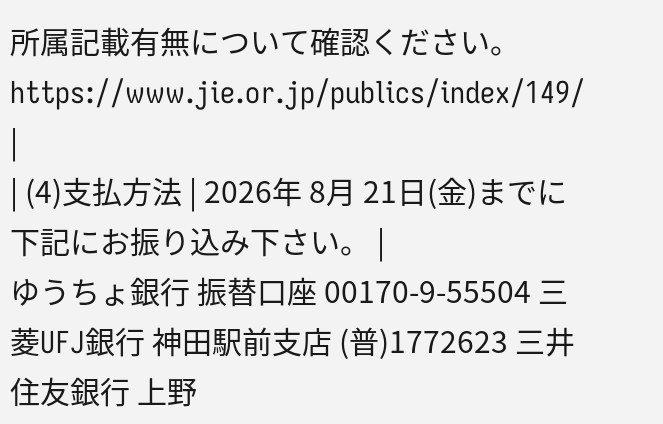所属記載有無について確認ください。 https://www.jie.or.jp/publics/index/149/ |
| (4)支払方法 | 2026年 8月 21日(金)までに下記にお振り込み下さい。 |
ゆうちょ銀行 振替口座 00170-9-55504 三菱UFJ銀行 神田駅前支店 (普)1772623 三井住友銀行 上野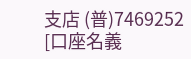支店 (普)7469252 [口座名義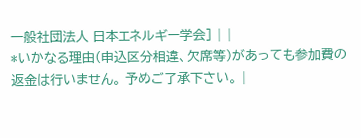一般社団法人 日本エネルギー学会] | |
*いかなる理由(申込区分相違、欠席等)があっても参加費の返金は行いません。 予めご了承下さい。 |